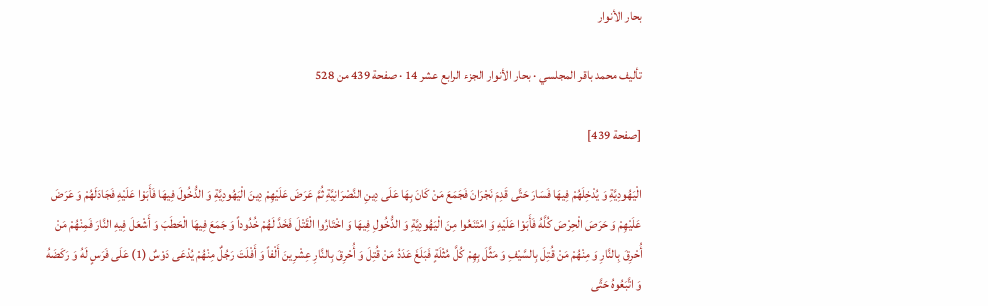بحار الأنوار

تأليف محمد باقر المجلسي · بحار الأنوار الجزء الرابع عشر 14 · صفحة 439 من 528

[صفحة 439]

الْيَهُودِيَّةِ وَ يُدْخِلَهُمْ فِيهَا فَسَارَ حَتَّى قَدِمَ نَجْرَانَ فَجَمَعَ مَنْ كَانَ بِهَا عَلَى دِينِ النَّصْرَانِيَّةِ ثُمَّ عَرَضَ عَلَيْهِمْ دِينَ الْيَهُودِيَّةِ وَ الدُّخُولَ فِيهَا فَأَبَوْا عَلَيْهِ فَجَادَلَهُمْ وَ عَرَضَ عَلَيْهِمْ وَ حَرَصَ الْحِرْصَ كُلَّهُ فَأَبَوْا عَلَيْهِ وَ امْتَنَعُوا مِنَ الْيَهُودِيَّةِ وَ الدُّخُولِ فِيهَا وَ اخْتَارُوا الْقَتْلَ فَخَدَّ لَهُمْ خُدُوداً وَ جَمَعَ فِيهَا الْحَطَبَ وَ أَشْعَلَ فِيهِ النَّارَ فَمِنْهُمْ مَنْ أُحْرِقَ بِالنَّارِ وَ مِنْهُمْ مَنْ قُتِلَ بِالسَّيْفِ وَ مَثَّلَ بِهِمْ كُلَّ مُثْلَةٍ فَبَلَغَ عَدَدُ مَنْ قُتِلَ وَ أُحْرِقَ بِالنَّارِ عِشْرِينَ أَلْفاً وَ أَفْلَتَ رَجُلٌ مِنْهُمْ يُدْعَى دَوْسٌ (1) عَلَى فَرَسٍ لَهُ وَ رَكَضَهُ وَ اتَّبَعُوهُ حَتَّى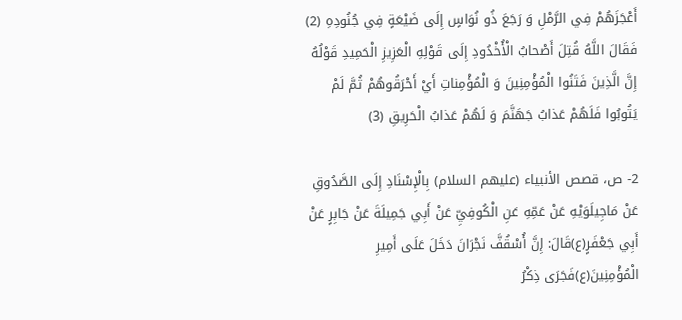أَعْجَزَهُمْ فِي الرَّمْلِ وَ رَجَعَ ذُو نُوَاسٍ إِلَى ضَيْعَةٍ فِي جُنُودِهِ (2) فَقَالَ اللَّهُ قُتِلَ أَصْحابُ الْأُخْدُودِ إِلَى قَوْلِهِ الْعَزِيزِ الْحَمِيدِ قَوْلُهُ إِنَّ الَّذِينَ فَتَنُوا الْمُؤْمِنِينَ وَ الْمُؤْمِناتِ أَيْ أَحْرَقُوهُمْ ثُمَّ لَمْ يَتُوبُوا فَلَهُمْ عَذابُ جَهَنَّمَ وَ لَهُمْ عَذابُ الْحَرِيقِ (3)

2- ص، قصص الأنبياء (عليهم السلام) بِالْإِسْنَادِ إِلَى الصَّدُوقِ عَنْ مَاجِيلَوَيْهِ عَنْ عَمِّهِ عَنِ الْكُوفِيِّ عَنْ أَبِي جَمِيلَةَ عَنْ جَابِرٍ عَنْ أَبِي جَعْفَرٍ(ع)قَالَ: إِنَّ أُسْقُفَّ نَجْرَانَ دَخَلَ عَلَى أَمِيرِ الْمُؤْمِنِينَ(ع)فَجَرَى ذِكْرُ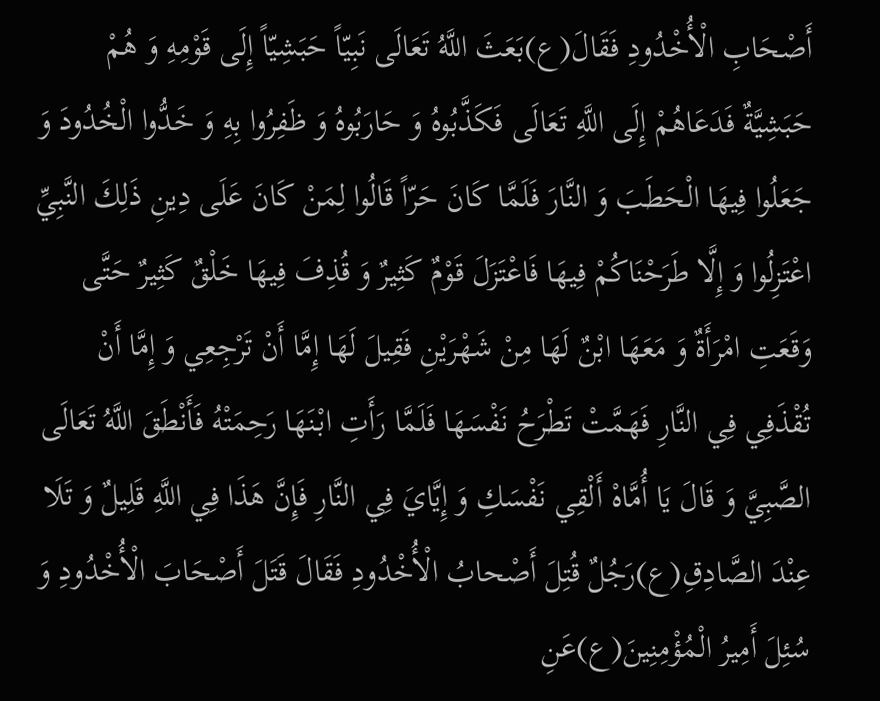أَصْحَابِ الْأُخْدُودِ فَقَالَ(ع)بَعَثَ اللَّهُ تَعَالَى نَبِيّاً حَبَشِيّاً إِلَى قَوْمِهِ وَ هُمْ حَبَشِيَّةٌ فَدَعَاهُمْ إِلَى اللَّهِ تَعَالَى فَكَذَّبُوهُ وَ حَارَبُوهُ وَ ظَفِرُوا بِهِ وَ خَدُّوا الْخُدُودَ وَ جَعَلُوا فِيهَا الْحَطَبَ وَ النَّارَ فَلَمَّا كَانَ حَرّاً قَالُوا لِمَنْ كَانَ عَلَى دِينِ ذَلِكَ النَّبِيِّ اعْتَزِلُوا وَ إِلَّا طَرَحْنَاكُمْ فِيهَا فَاعْتَزَلَ قَوْمٌ كَثِيرٌ وَ قُذِفَ فِيهَا خَلْقٌ كَثِيرٌ حَتَّى وَقَعَتِ امْرَأَةٌ وَ مَعَهَا ابْنٌ لَهَا مِنْ شَهْرَيْنِ فَقِيلَ لَهَا إِمَّا أَنْ تَرْجِعِي وَ إِمَّا أَنْ تُقْذَفِي فِي النَّارِ فَهَمَّتْ تَطْرَحُ نَفْسَهَا فَلَمَّا رَأَتِ ابْنَهَا رَحِمَتْهُ فَأَنْطَقَ اللَّهُ تَعَالَى الصَّبِيَّ وَ قَالَ يَا أُمَّاهْ أَلْقِي نَفْسَكِ وَ إِيَّايَ فِي النَّارِ فَإِنَّ هَذَا فِي اللَّهِ قَلِيلٌ وَ تَلَا عِنْدَ الصَّادِقِ(ع)رَجُلٌ قُتِلَ أَصْحابُ الْأُخْدُودِ فَقَالَ قَتَلَ أَصْحَابَ الْأُخْدُودِ وَ سُئِلَ أَمِيرُ الْمُؤْمِنِينَ(ع)عَنِ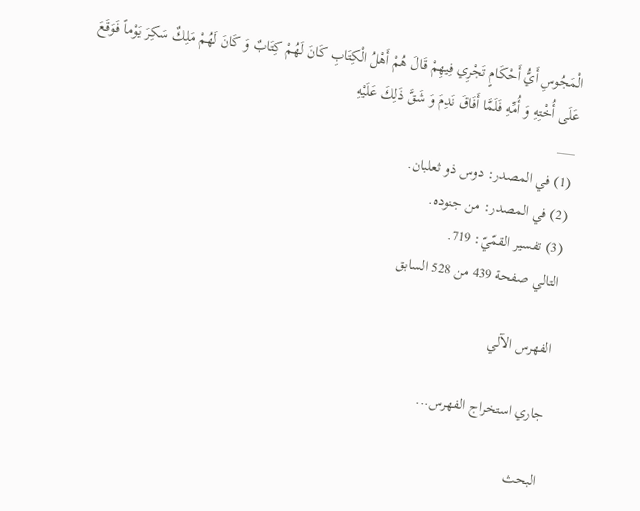الْمَجُوسِ أَيُّ أَحْكَامٍ تَجْرِي فِيهِمْ قَالَ هُمْ أَهْلُ الْكِتَابِ كَانَ لَهُمْ كِتَابٌ وَ كَانَ لَهُمْ مَلِكٌ سَكِرَ يَوْماً فَوَقَعَ عَلَى أُخْتِهِ وَ أُمِّهِ فَلَمَّا أَفَاقَ نَدِمَ وَ شَقَّ ذَلِكَ عَلَيْهِ
___
(1) في المصدر: دوس ذو ثعلبان.
(2) في المصدر: من جنوده.
(3) تفسير القمّيّ: 719.
التالي صفحة 439 من 528 السابق

الفهرس الآلي

جاري استخراج الفهرس...

البحث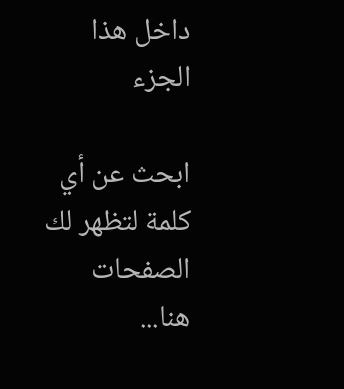داخل هذا الجزء

ابحث عن أي كلمة لتظهر لك الصفحات هنا...